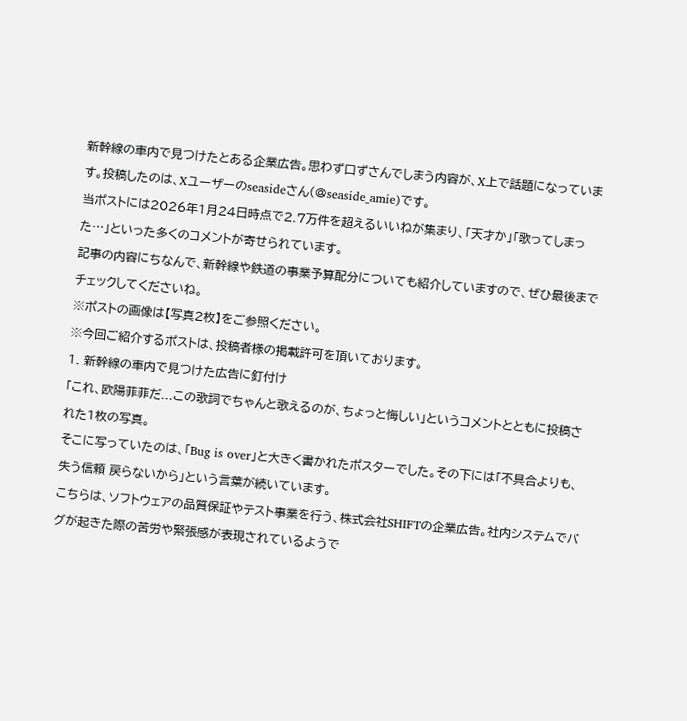新幹線の車内で見つけたとある企業広告。思わず口ずさんでしまう内容が、X上で話題になっています。投稿したのは、Xユーザーのseasideさん(@seaside_amie)です。
当ポストには2026年1月24日時点で2.7万件を超えるいいねが集まり、「天才か」「歌ってしまった…」といった多くのコメントが寄せられています。
記事の内容にちなんで、新幹線や鉄道の事業予算配分についても紹介していますので、ぜひ最後までチェックしてくださいね。
※ポストの画像は【写真2枚】をご参照ください。
※今回ご紹介するポストは、投稿者様の掲載許可を頂いております。
1. 新幹線の車内で見つけた広告に釘付け
「これ、欧陽菲菲だ...この歌詞でちゃんと歌えるのが、ちょっと悔しい」というコメントとともに投稿された1枚の写真。
そこに写っていたのは、「Bug is over」と大きく書かれたポスターでした。その下には「不具合よりも、失う信頼 戻らないから」という言葉が続いています。
こちらは、ソフトウェアの品質保証やテスト事業を行う、株式会社SHIFTの企業広告。社内システムでバグが起きた際の苦労や緊張感が表現されているようで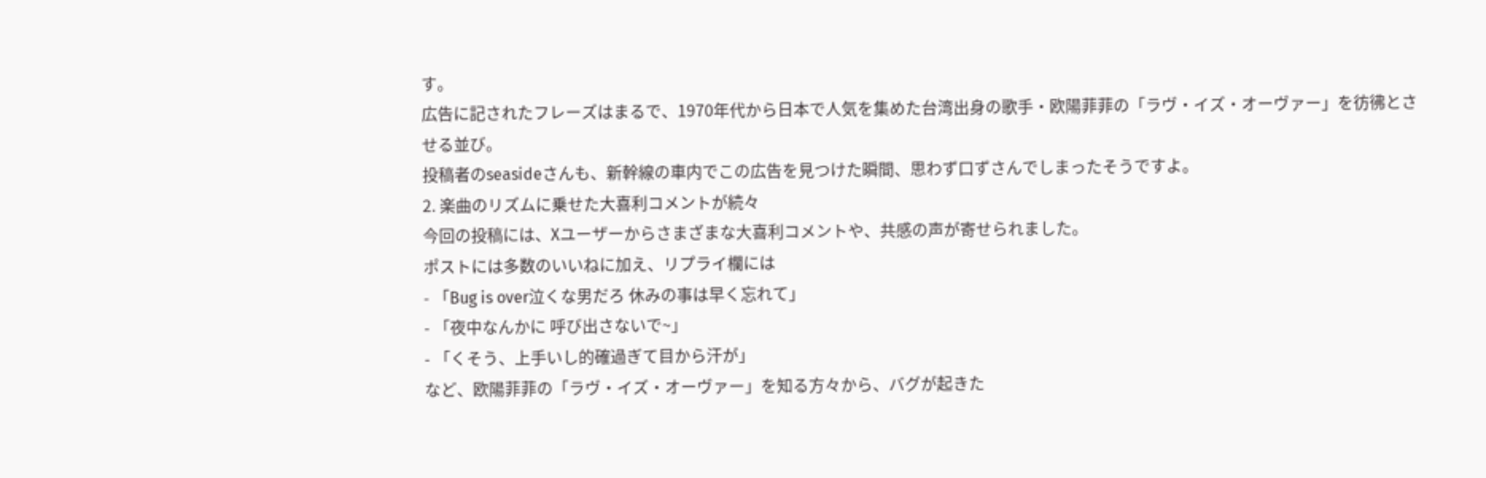す。
広告に記されたフレーズはまるで、1970年代から日本で人気を集めた台湾出身の歌手・欧陽菲菲の「ラヴ・イズ・オーヴァー」を彷彿とさせる並び。
投稿者のseasideさんも、新幹線の車内でこの広告を見つけた瞬間、思わず口ずさんでしまったそうですよ。
2. 楽曲のリズムに乗せた大喜利コメントが続々
今回の投稿には、Xユーザーからさまざまな大喜利コメントや、共感の声が寄せられました。
ポストには多数のいいねに加え、リプライ欄には
- 「Bug is over泣くな男だろ 休みの事は早く忘れて」
- 「夜中なんかに 呼び出さないで~」
- 「くそう、上手いし的確過ぎて目から汗が」
など、欧陽菲菲の「ラヴ・イズ・オーヴァー」を知る方々から、バグが起きた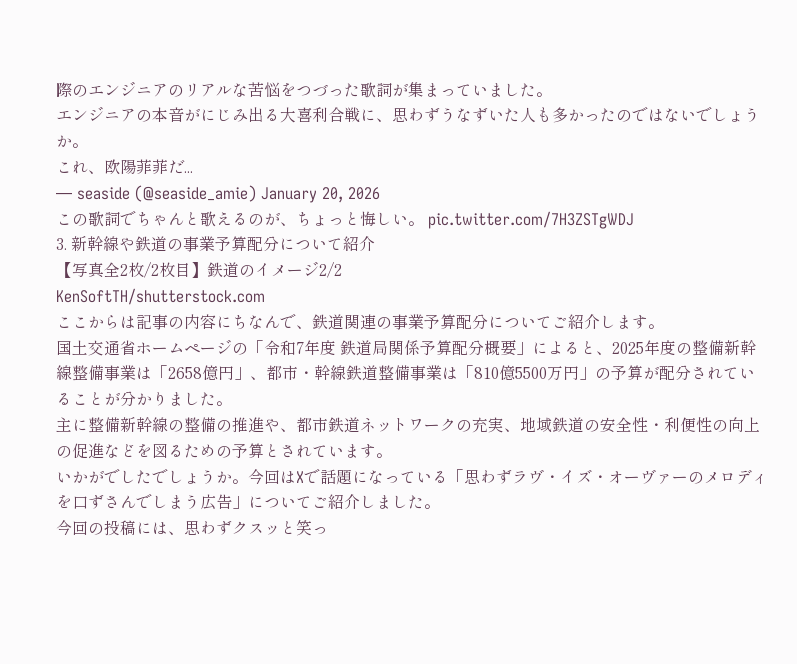際のエンジニアのリアルな苦悩をつづった歌詞が集まっていました。
エンジニアの本音がにじみ出る大喜利合戦に、思わずうなずいた人も多かったのではないでしょうか。
これ、欧陽菲菲だ...
— seaside (@seaside_amie) January 20, 2026
この歌詞でちゃんと歌えるのが、ちょっと悔しい。 pic.twitter.com/7H3ZSTgWDJ
3. 新幹線や鉄道の事業予算配分について紹介
【写真全2枚/2枚目】鉄道のイメージ2/2
KenSoftTH/shutterstock.com
ここからは記事の内容にちなんで、鉄道関連の事業予算配分についてご紹介します。
国土交通省ホームページの「令和7年度 鉄道局関係予算配分概要」によると、2025年度の整備新幹線整備事業は「2658億円」、都市・幹線鉄道整備事業は「810億5500万円」の予算が配分されていることが分かりました。
主に整備新幹線の整備の推進や、都市鉄道ネットワークの充実、地域鉄道の安全性・利便性の向上の促進などを図るための予算とされています。
いかがでしたでしょうか。今回はXで話題になっている「思わずラヴ・イズ・オーヴァーのメロディを口ずさんでしまう広告」についてご紹介しました。
今回の投稿には、思わずクスッと笑っ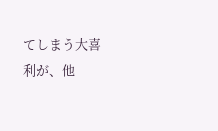てしまう大喜利が、他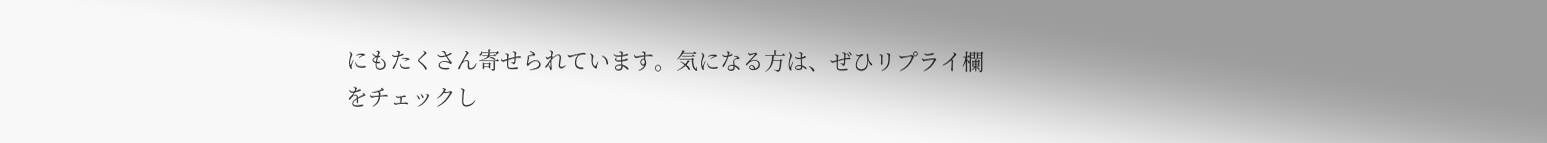にもたくさん寄せられています。気になる方は、ぜひリプライ欄をチェックし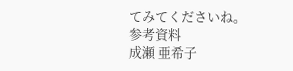てみてくださいね。
参考資料
成瀬 亜希子